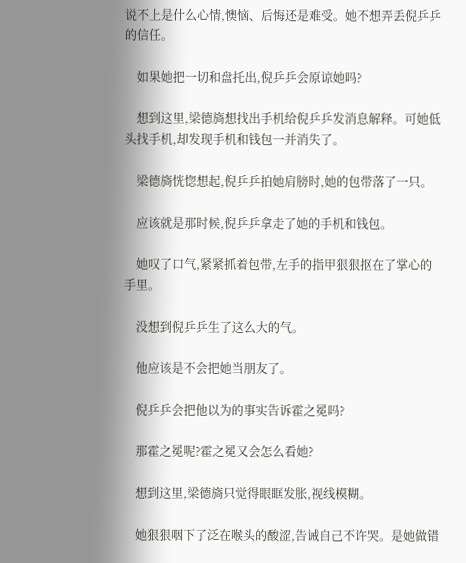说不上是什么心情,懊恼、后悔还是难受。她不想弄丢倪乒乒的信任。

    如果她把一切和盘托出,倪乒乒会原谅她吗?

    想到这里,梁德旖想找出手机给倪乒乒发消息解释。可她低头找手机,却发现手机和钱包一并消失了。

    梁德旖恍惚想起,倪乒乒拍她肩膀时,她的包带落了一只。

    应该就是那时候,倪乒乒拿走了她的手机和钱包。

    她叹了口气,紧紧抓着包带,左手的指甲狠狠抠在了掌心的手里。

    没想到倪乒乒生了这么大的气。

    他应该是不会把她当朋友了。

    倪乒乒会把他以为的事实告诉霍之冕吗?

    那霍之冕呢?霍之冕又会怎么看她?

    想到这里,梁德旖只觉得眼眶发胀,视线模糊。

    她狠狠咽下了泛在喉头的酸涩,告诫自己不许哭。是她做错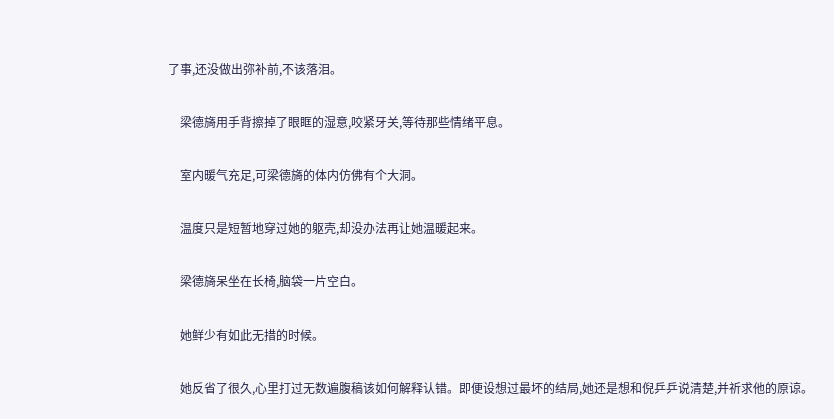了事,还没做出弥补前,不该落泪。

    梁德旖用手背擦掉了眼眶的湿意,咬紧牙关,等待那些情绪平息。

    室内暖气充足,可梁德旖的体内仿佛有个大洞。

    温度只是短暂地穿过她的躯壳,却没办法再让她温暖起来。

    梁德旖呆坐在长椅,脑袋一片空白。

    她鲜少有如此无措的时候。

    她反省了很久,心里打过无数遍腹稿该如何解释认错。即便设想过最坏的结局,她还是想和倪乒乒说清楚,并祈求他的原谅。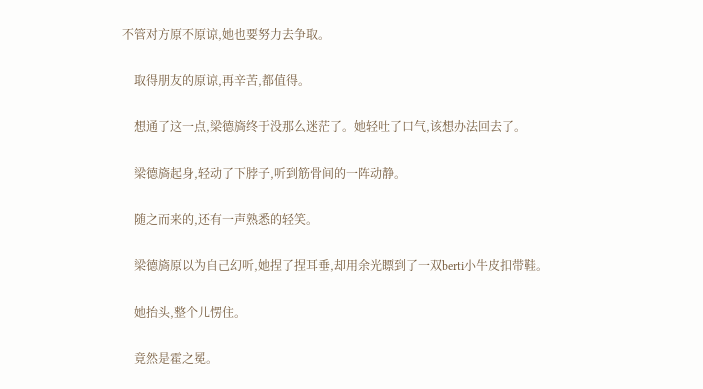不管对方原不原谅,她也要努力去争取。

    取得朋友的原谅,再辛苦,都值得。

    想通了这一点,梁德旖终于没那么迷茫了。她轻吐了口气,该想办法回去了。

    梁德旖起身,轻动了下脖子,听到筋骨间的一阵动静。

    随之而来的,还有一声熟悉的轻笑。

    梁德旖原以为自己幻听,她捏了捏耳垂,却用余光瞟到了一双berti小牛皮扣带鞋。

    她抬头,整个儿愣住。

    竟然是霍之冕。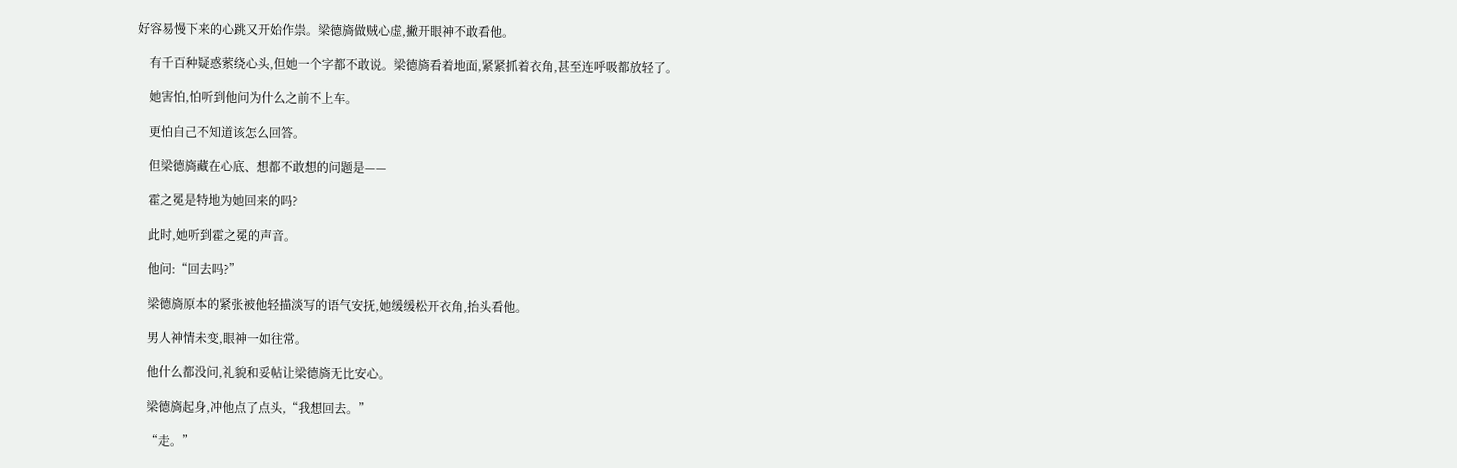好容易慢下来的心跳又开始作祟。梁德旖做贼心虚,撇开眼神不敢看他。

    有千百种疑惑萦绕心头,但她一个字都不敢说。梁德旖看着地面,紧紧抓着衣角,甚至连呼吸都放轻了。

    她害怕,怕听到他问为什么之前不上车。

    更怕自己不知道该怎么回答。

    但梁德旖藏在心底、想都不敢想的问题是——

    霍之冕是特地为她回来的吗?

    此时,她听到霍之冕的声音。

    他问:“回去吗?”

    梁德旖原本的紧张被他轻描淡写的语气安抚,她缓缓松开衣角,抬头看他。

    男人神情未变,眼神一如往常。

    他什么都没问,礼貌和妥帖让梁德旖无比安心。

    梁德旖起身,冲他点了点头,“我想回去。”

    “走。”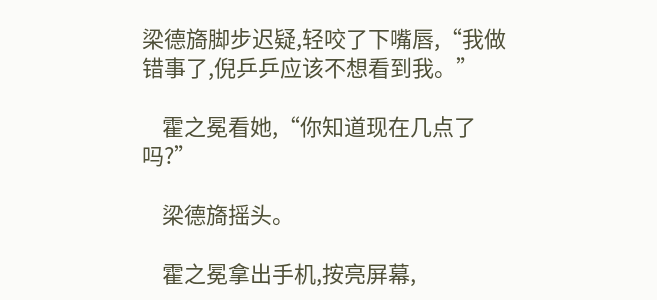梁德旖脚步迟疑,轻咬了下嘴唇,“我做错事了,倪乒乒应该不想看到我。”

    霍之冕看她,“你知道现在几点了吗?”

    梁德旖摇头。

    霍之冕拿出手机,按亮屏幕,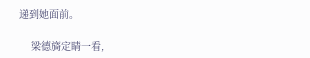递到她面前。

    梁德旖定睛一看,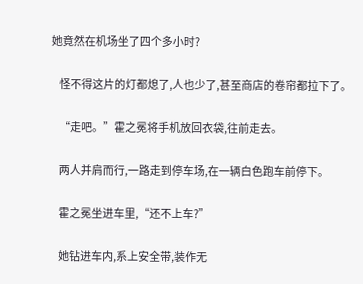她竟然在机场坐了四个多小时?

    怪不得这片的灯都熄了,人也少了,甚至商店的卷帘都拉下了。

    “走吧。”霍之冕将手机放回衣袋,往前走去。

    两人并肩而行,一路走到停车场,在一辆白色跑车前停下。

    霍之冕坐进车里,“还不上车?”

    她钻进车内,系上安全带,装作无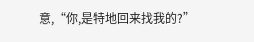意,“你,是特地回来找我的?”